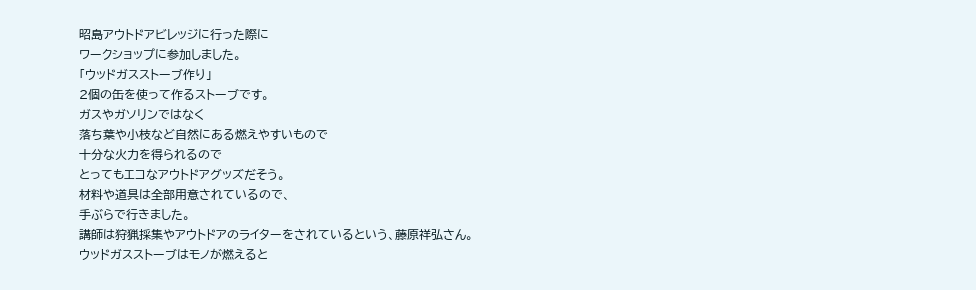昭島アウトドアビレッジに行った際に
ワークショップに参加しました。
「ウッドガスストーブ作り」
2個の缶を使って作るストーブです。
ガスやガソリンではなく
落ち葉や小枝など自然にある燃えやすいもので
十分な火力を得られるので
とってもエコなアウトドアグッズだそう。
材料や道具は全部用意されているので、
手ぶらで行きました。
講師は狩猟採集やアウトドアのライターをされているという、藤原祥弘さん。
ウッドガスストーブはモノが燃えると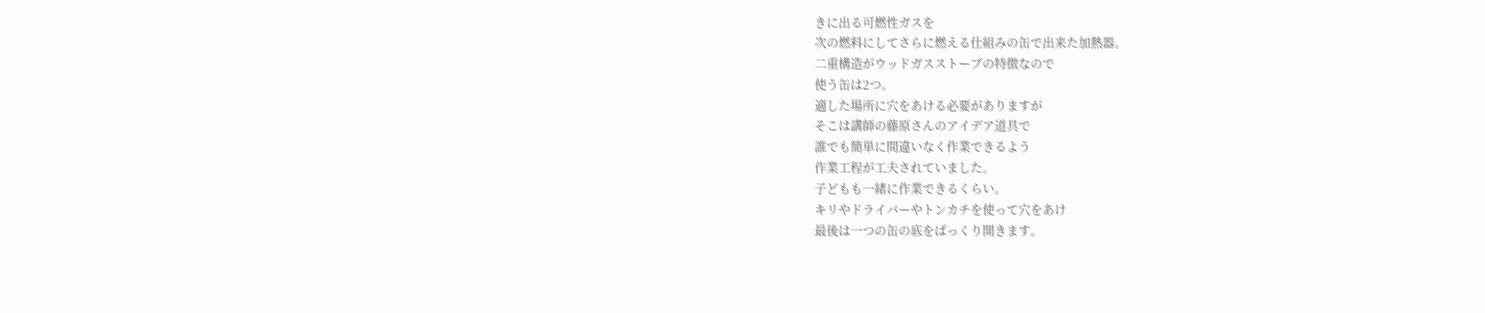きに出る可燃性ガスを
次の燃料にしてさらに燃える仕組みの缶で出来た加熱器。
二重構造がウッドガスストーブの特徴なので
使う缶は2つ。
適した場所に穴をあける必要がありますが
そこは講師の藤原さんのアイデア道具で
誰でも簡単に間違いなく作業できるよう
作業工程が工夫されていました。
子どもも一緒に作業できるくらい。
キリやドライバーやトンカチを使って穴をあけ
最後は一つの缶の底をぱっくり開きます。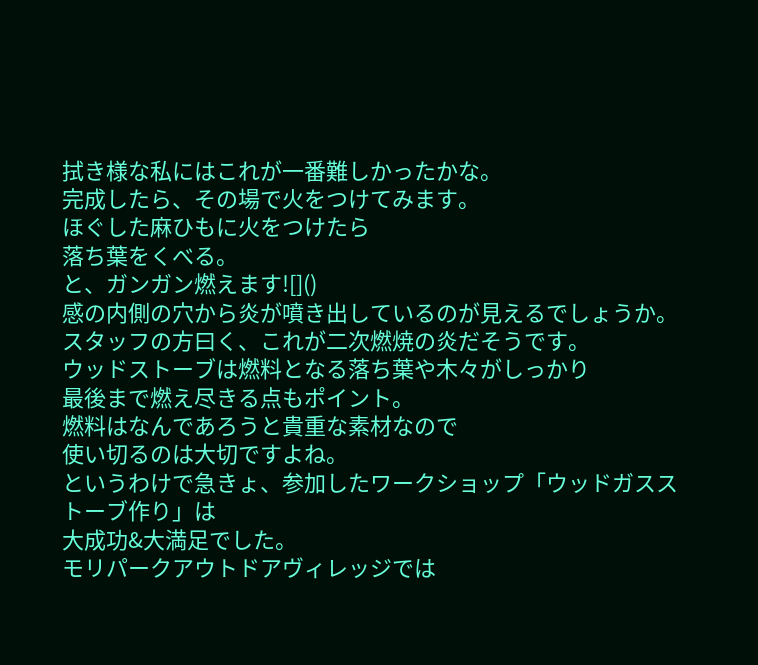拭き様な私にはこれが一番難しかったかな。
完成したら、その場で火をつけてみます。
ほぐした麻ひもに火をつけたら
落ち葉をくべる。
と、ガンガン燃えます![]()
感の内側の穴から炎が噴き出しているのが見えるでしょうか。
スタッフの方曰く、これが二次燃焼の炎だそうです。
ウッドストーブは燃料となる落ち葉や木々がしっかり
最後まで燃え尽きる点もポイント。
燃料はなんであろうと貴重な素材なので
使い切るのは大切ですよね。
というわけで急きょ、参加したワークショップ「ウッドガスストーブ作り」は
大成功&大満足でした。
モリパークアウトドアヴィレッジでは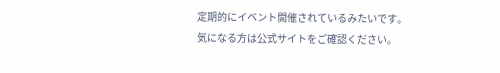定期的にイベント開催されているみたいです。
気になる方は公式サイトをご確認ください。